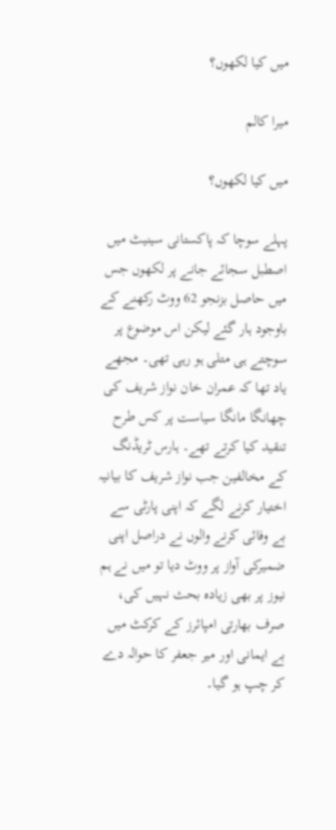میں کیا لکھوں؟

میرا کالم

میں کیا لکھوں؟

پہلے سوچا کہ پاکستانی سینیٹ میں اصطبل سجائے جانے پر لکھوں جس میں حاصل بزنجو 62 ووٹ رکھنے کے باوجود ہار گئے لیکن اس موضوع پر سوچتے ہی متلی ہو رہی تھی۔ مجھے یاد تھا کہ عمران خان نواز شریف کی چھانگا مانگا سیاست پر کس طرح تنقید کیا کرتے تھے۔ ہارس ٹریڈنگ کے مخالفین جب نواز شریف کا بیانیہ اختیار کرنے لگے کہ اپنی پارٹی سے بے وفائی کرنے والوں نے دراصل اپنی ضمیرکی آواز پر ووٹ دیا تو میں نے ہم نیوز پر بھی زیادہ بحث نہیں کی، صرف بھارتی امپائرز کے کرکٹ میں بے ایمانی اور میر جعفر کا حوالہ دے کر چپ ہو گیا۔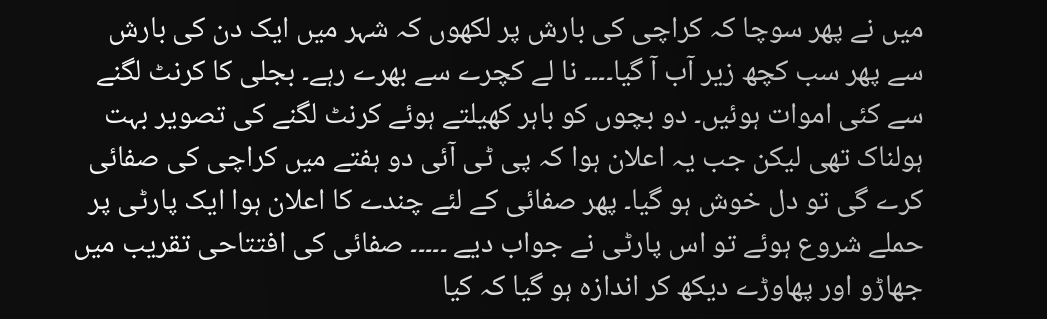میں نے پھر سوچا کہ کراچی کی بارش پر لکھوں کہ شہر میں ایک دن کی بارش سے پھر سب کچھ زیر آب آ گیا۔۔۔۔ نا لے کچرے سے بھرے رہے۔ بجلی کا کرنٹ لگنے سے کئی اموات ہوئیں۔ دو بچوں کو باہر کھیلتے ہوئے کرنٹ لگنے کی تصویر بہت ہولناک تھی لیکن جب یہ اعلان ہوا کہ پی ٹی آئی دو ہفتے میں کراچی کی صفائی کرے گی تو دل خوش ہو گیا۔ پھر صفائی کے لئے چندے کا اعلان ہوا ایک پارٹی پر حملے شروع ہوئے تو اس پارٹی نے جواب دیے ۔۔۔۔۔ صفائی کی افتتاحی تقریب میں جھاڑو اور پھاوڑے دیکھ کر اندازہ ہو گیا کہ کیا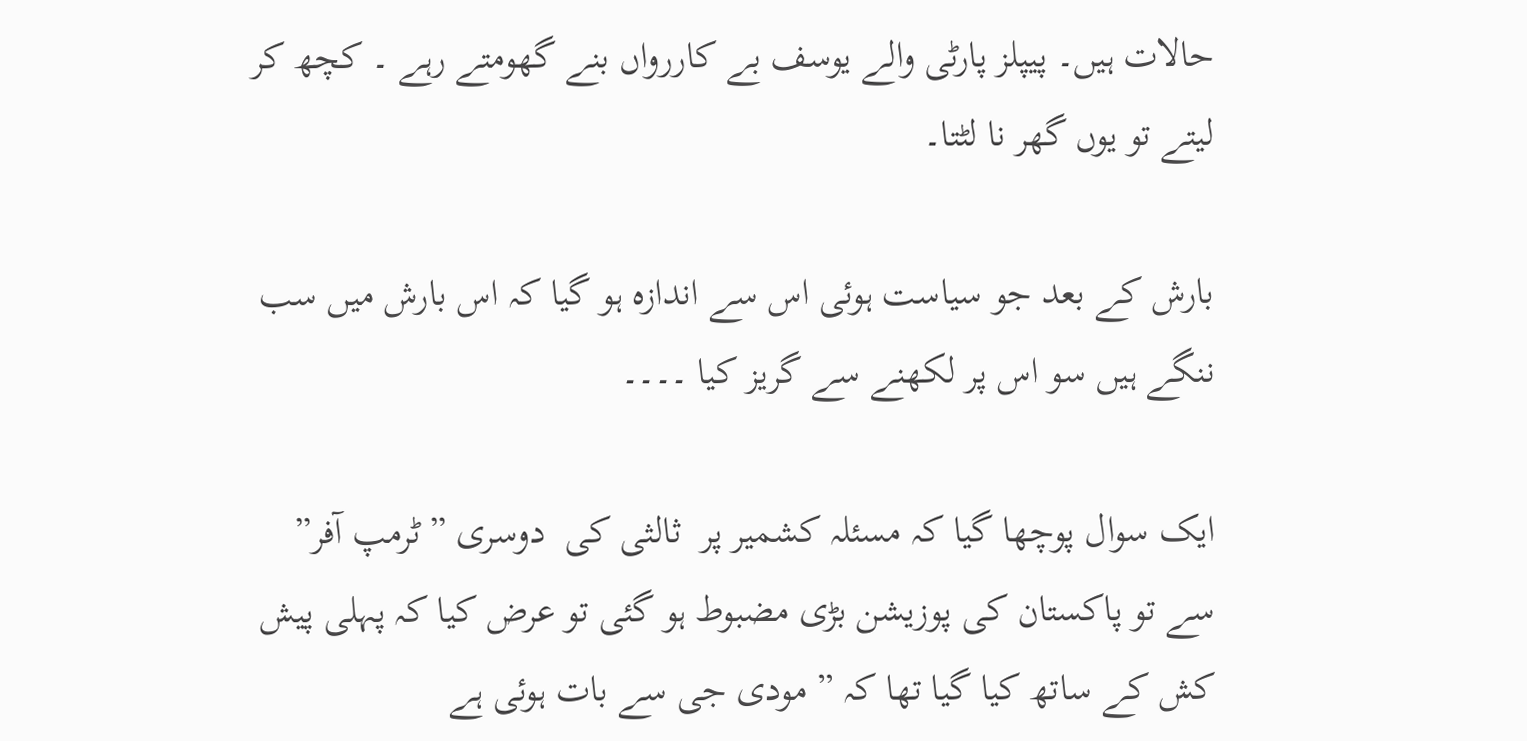حالات ہیں۔ پیپلز پارٹی والے یوسف بے کاررواں بنے گھومتے رہے ۔ کچھ کر لیتے تو یوں گھر نا لٹتا۔

بارش کے بعد جو سیاست ہوئی اس سے اندازہ ہو گیا کہ اس بارش میں سب ننگے ہیں سو اس پر لکھنے سے گریز کیا ۔۔۔۔

ایک سوال پوچھا گیا کہ مسئلہ کشمیر پر  ثالثی کی  دوسری ” ٹرمپ آفر”  سے تو پاکستان کی پوزیشن بڑی مضبوط ہو گئی تو عرض کیا کہ پہلی پیش کش کے ساتھ کیا گیا تھا کہ ” مودی جی سے بات ہوئی ہے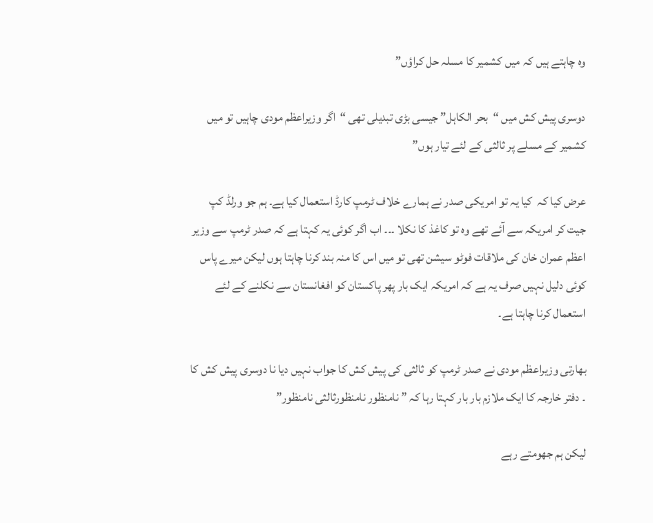وہ چاہتے ہیں کہ میں کشمیر کا مسلہ حل کراؤں”

دوسری پیش کش میں “بحر الکاہل” جیسی بڑی تبدیلی تھی “اگر وزیراعظم مودی چاہیں تو میں کشمیر کے مسلے پر ثالثی کے لئے تیار ہوں”

عرض کیا کہ  کیا یہ تو امریکی صدر نے ہمارے خلاف ٹرمپ کارڈ استعمال کیا ہے۔ ہم جو ورلڈ کپ جیت کر امریکہ سے آئے تھے وہ تو کاغذ کا نکلا ۔۔۔ اب اگر کوئی یہ کہتا ہے کہ صدر ٹرمپ سے وزیر اعظم عمران خان کی ملاقات فوٹو سیشن تھی تو میں اس کا منہ بند کرنا چاہتا ہوں لیکن میرے پاس کوئی دلیل نہیں صرف یہ ہے کہ امریکہ ایک بار پھر پاکستان کو افغانستان سے نکلنے کے لئے استعمال کرنا چاہتا ہے۔

بھارتی وزیراعظم مودی نے صدر ٹرمپ کو ثالثی کی پیش کش کا جواب نہیں دیا نا دوسری پیش کش کا ۔ دفتر خارجہ کا ایک ملازم بار بار کہتا رہا کہ ” نامنظور نامنظورثالثی نامنظور”

لیکن ہم جھومتے رہے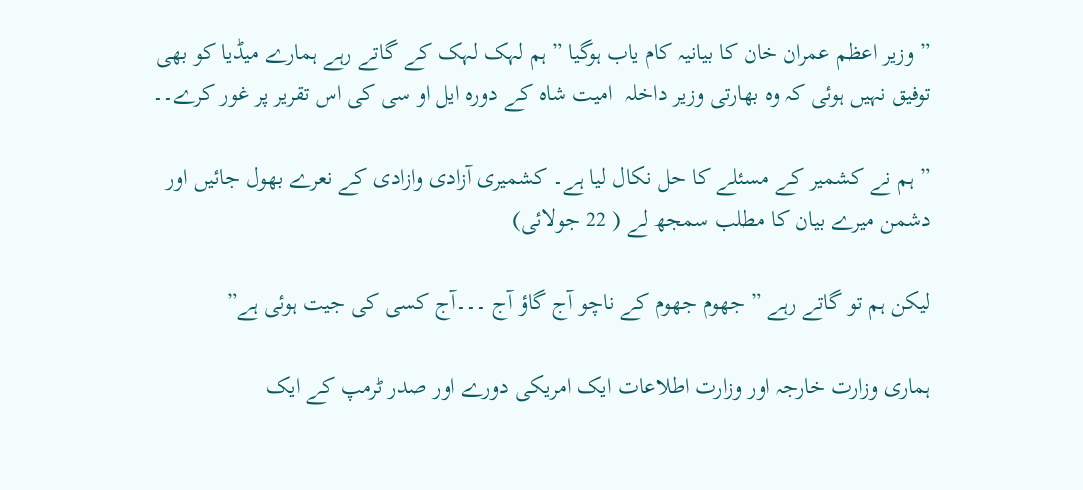” وزیر اعظم عمران خان کا بیانیہ کام یاب ہوگیا ” ہم لہک لہک کے گاتے رہے ہمارے میڈیا کو بھی توفیق نہیں ہوئی کہ وہ بھارتی وزیر داخلہ  امیت شاہ کے دورہ ایل او سی کی اس تقریر پر غور کرے۔۔

” ہم نے کشمیر کے مسئلے کا حل نکال لیا ہے۔ کشمیری آزادی وازادی کے نعرے بھول جائیں اور دشمن میرے بیان کا مطلب سمجھ لے ( 22 جولائی)

لیکن ہم تو گاتے رہے ” جھوم جھوم کے ناچو آج گاؤ آج ۔۔۔آج کسی کی جیت ہوئی ہے”

ہماری وزارت خارجہ اور وزارت اطلاعات ایک امریکی دورے اور صدر ٹرمپ کے ایک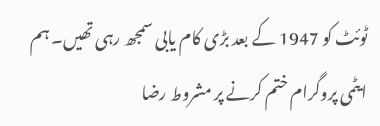ٹوئٹ کو 1947 کے بعد بڑی کام یابی سمجھ رہی تھیں۔ ہم ایٹمی پروگرام ختم کرنے پر مشروط رضا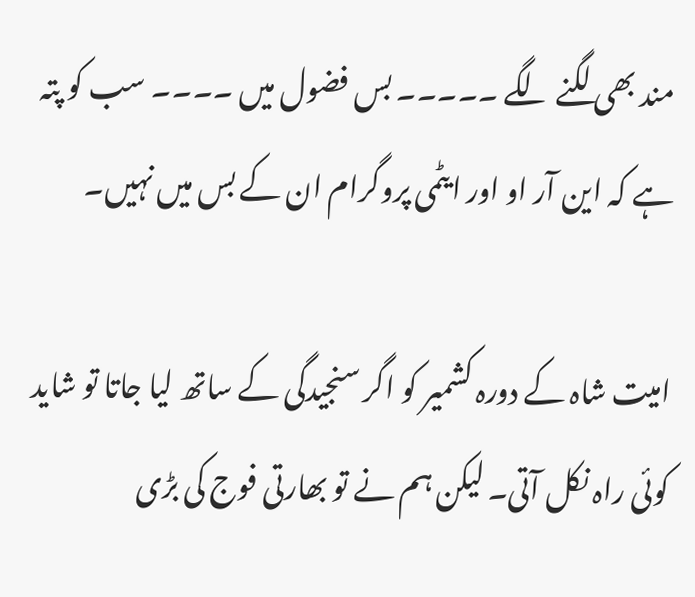مند بھی لگنے لگے ۔۔۔۔۔ بس فضول میں ۔۔۔۔ سب کو پتہ ہے کہ این آر او اور ایٹمی پروگرام ان کے بس میں نہیں۔

امیت شاہ کے دورہ کشمیر کو اگر سنجیدگی کے ساتھ لیا جاتا تو شاید کوئی راہ نکل آتی۔ لیکن ہم نے تو بھارتی فوج کی بڑی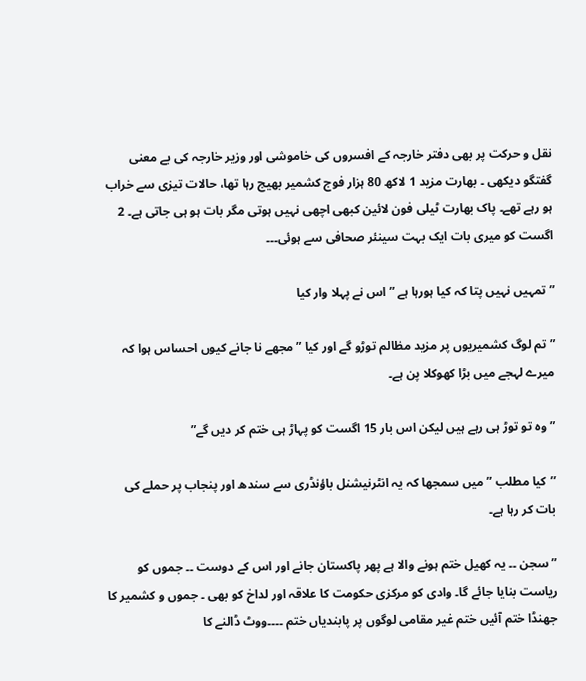نقل و حرکت پر بھی دفتر خارجہ کے افسروں کی خاموشی اور وزیر خارجہ کی بے معنی گفتگو دیکھی ۔ بھارت مزید 1 لاکھ 80 ہزار فوج کشمیر بھیج رہا تھا، حالات تیزی سے خراب ہو رہے تھے۔ پاک بھارت ٹیلی فون لائین کبھی اچھی نہیں ہوتی مگر بات ہو ہی جاتی ہے۔ 2 اگست کو میری بات ایک بہت سینئر صحافی سے ہوئی۔۔۔

” تمہیں نہیں پتا کہ کیا ہورہا ہے ” اس نے پہلا وار کیا

” تم لوگ کشمیریوں پر مزید مظالم توڑو گے اور کیا ” مجھے نا جانے کیوں احساس ہوا کہ میرے لہجے میں بڑا کھوکلا پن ہے۔

” وہ تو توڑ ہی رہے ہیں لیکن اس بار 15 اگست کو پہاڑ ہی ختم کر دیں گے”

’’کیا مطلب ” میں سمجھا کہ یہ انٹرنیشنل باؤنڈری سے سندھ اور پنجاب پر حملے کی بات کر رہا ہے۔

” سجن ۔۔ یہ کھیل ختم ہونے والا ہے پھر پاکستان جانے اور اس کے دوست ۔۔ جموں کو ریاست بنایا جائے گا۔ وادی کو مرکزی حکومت کا علاقہ اور لداخ کو بھی ۔ جموں و کشمیر کا جھنڈا ختم آئیں ختم غیر مقامی لوگوں پر پابندیاں ختم ۔۔۔۔ووٹ ڈالنے کا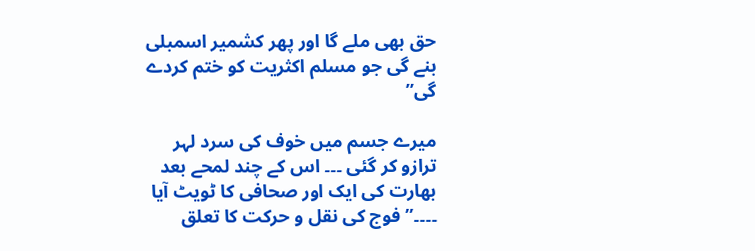حق بھی ملے گا اور پھر کشمیر اسمبلی بنے گی جو مسلم اکثریت کو ختم کردے گی”

میرے جسم میں خوف کی سرد لہر ترازو کر گئی ۔۔۔ اس کے چند لمحے بعد بھارت کی ایک اور صحافی کا ٹویٹ آیا ۔۔۔۔” فوج کی نقل و حرکت کا تعلق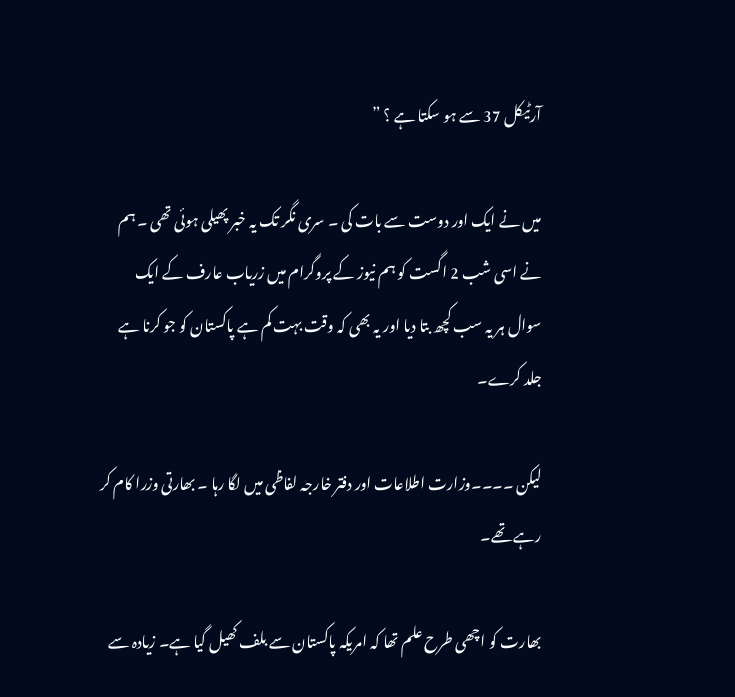آرٹیکل 37 سے ہو سکتا ہے ؟ ”

میں نے ایک اور دوست سے بات کی ۔ سری نگر تک یہ خبر پھیلی ہوئی تھی ۔ ہم نے اسی شب 2 اگست کو ہم نیوز کے پروگرام میں زریاب عارف کے ایک سوال ہر یہ سب کچھ بتا دیا اور یہ بھی کہ وقت بہت کم ہے پاکستان کو جو کرنا ہے جلد کرے۔

لیکن ۔۔۔۔وزارت اطلاعات اور دفتر خارجہ لفاظی میں لگا رہا ۔ بھارتی وزرا کام کر رہے تھے۔

بھارت کو اچھی طرح علم تھا کہ امریکہ پاکستان سے بلف کھیل گیا ہے۔ زیادہ سے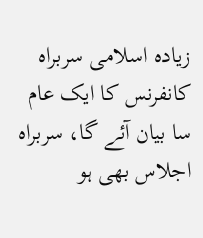زیادہ اسلامی سربراہ کانفرنس کا ایک عام سا بیان آئے گا، سربراہ اجلاس بھی ہو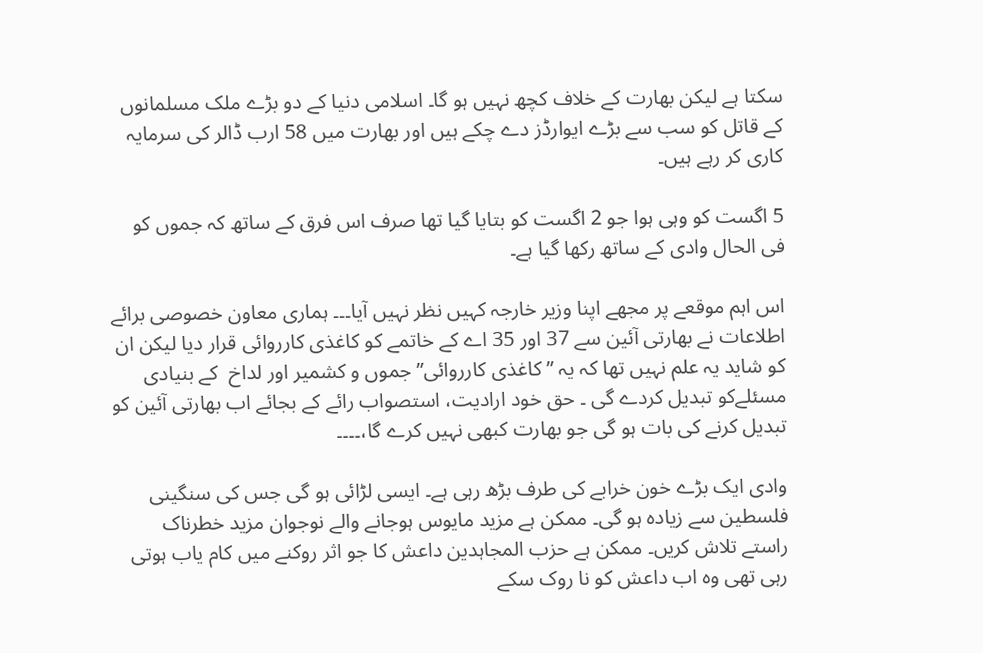سکتا ہے لیکن بھارت کے خلاف کچھ نہیں ہو گا۔ اسلامی دنیا کے دو بڑے ملک مسلمانوں کے قاتل کو سب سے بڑے ایوارڈز دے چکے ہیں اور بھارت میں 58 ارب ڈالر کی سرمایہ کاری کر رہے ہیں۔

5 اگست کو وہی ہوا جو 2 اگست کو بتایا گیا تھا صرف اس فرق کے ساتھ کہ جموں کو فی الحال وادی کے ساتھ رکھا گیا ہے۔

اس اہم موقعے پر مجھے اپنا وزیر خارجہ کہیں نظر نہیں آیا۔۔۔ ہماری معاون خصوصی برائے اطلاعات نے بھارتی آئین سے 37 اور 35 اے کے خاتمے کو کاغذی کارروائی قرار دیا لیکن ان کو شاید یہ علم نہیں تھا کہ یہ ” کاغذی کارروائی” جموں و کشمیر اور لداخ  کے بنیادی مسئلےکو تبدیل کردے گی ۔ حق خود ارادیت، استصواب رائے کے بجائے اب بھارتی آئین کو تبدیل کرنے کی بات ہو گی جو بھارت کبھی نہیں کرے گا،۔۔۔۔

وادی ایک بڑے خون خرابے کی طرف بڑھ رہی ہے۔ ایسی لڑائی ہو گی جس کی سنگینی فلسطین سے زیادہ ہو گی۔ ممکن ہے مزید مایوس ہوجانے والے نوجوان مزید خطرناک راستے تلاش کریں۔ ممکن ہے حزب المجاہدین داعش کا جو اثر روکنے میں کام یاب ہوتی رہی تھی وہ اب داعش کو نا روک سکے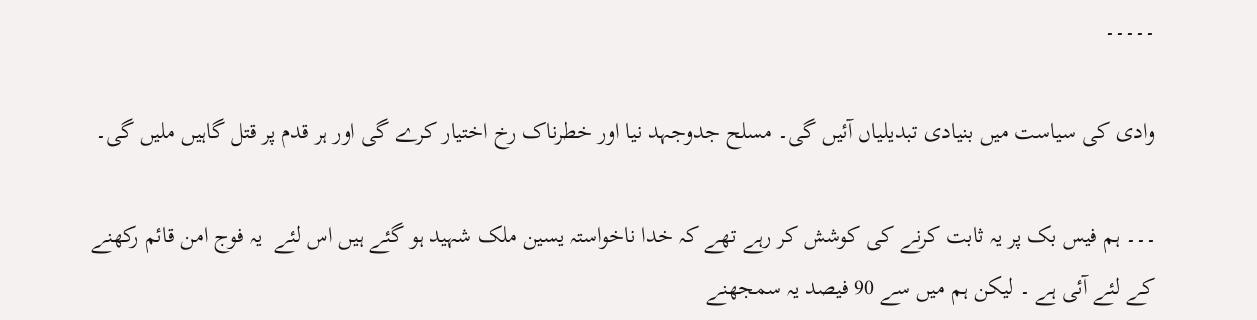۔۔۔۔۔

وادی کی سیاست میں بنیادی تبدیلیاں آئیں گی۔ مسلح جدوجہد نیا اور خطرناک رخ اختیار کرے گی اور ہر قدم پر قتل گاہیں ملیں گی۔

۔۔۔ ہم فیس بک پر یہ ثابت کرنے کی کوشش کر رہے تھے کہ خدا ناخواستہ یسین ملک شہید ہو گئے ہیں اس لئے  یہ فوج امن قائم رکھنے کے لئے آئی ہے ۔ لیکن ہم میں سے 90 فیصد یہ سمجھنے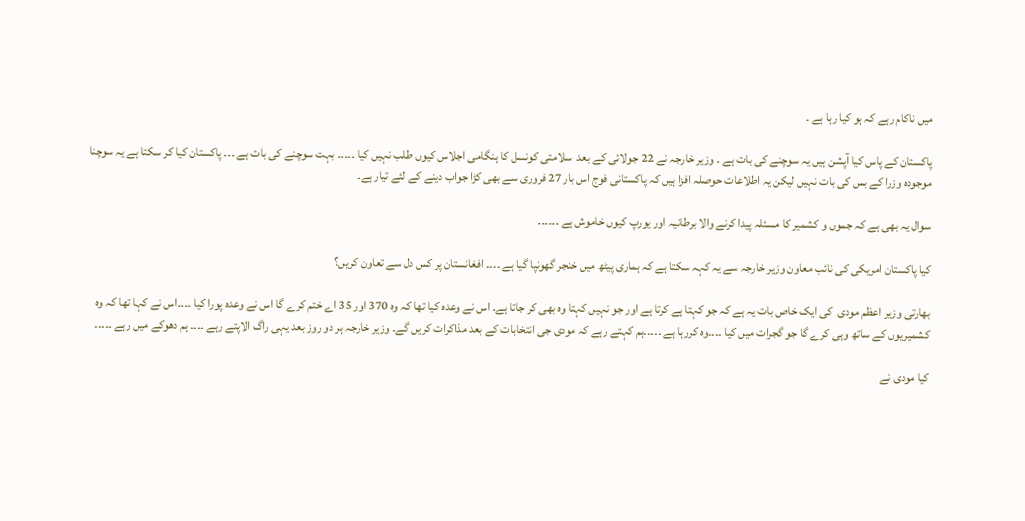میں ناکام رہے کہ ہو کیا رہا ہے ۔

پاکستان کے پاس کیا آپشن ہیں یہ سوچنے کی بات ہے ۔ وزیر خارجہ نے 22 جولائی کے بعد  سلامتی کونسل کا ہنگامی اجلاس کیوں طلب نہیں کیا ۔۔۔۔۔ بہت سوچنے کی بات ہے ۔۔۔ پاکستان کیا کر سکتا ہے یہ سوچنا موجودہ وزرا کے بس کی بات نہیں لیکن یہ اطلاعات حوصلہ افزا ہیں کہ پاکستانی فوج اس بار 27 فروری سے بھی کڑا جواب دینے کے لئے تیار ہے۔

سوال یہ بھی ہے کہ جموں و کشمیر کا مسئلہ پیدا کرنے والا برطانیہ اور یورپ کیوں خاموش ہے ۔۔۔۔۔۔

کیا پاکستان امریکی کی نائب معاون وزیر خارجہ سے یہ کہہ سکتا ہے کہ ہماری پیٹھ میں خنجر گھونپا گیا ہے ۔۔۔۔ افغانستان پر کس دل سے تعاون کریں؟

بھارتی وزیر اعظم مودی  کی ایک خاص بات یہ ہے کہ جو کہتا ہے کرتا ہے اور جو نہیں کہتا وہ بھی کر جاتا ہے۔ اس نے وعدہ کیا تھا کہ وہ 370 اور 35 اے ختم کرے گا اس نے وعدہ پورا کیا ۔۔۔۔اس نے کہا تھا کہ وہ کشمیریوں کے ساتھ وہی کرے گا جو گجرات میں کیا ۔۔۔۔وہ کررہا ہے ۔۔۔۔۔ہم کہتے رہے کہ مودی جی انتخابات کے بعد مذاکرات کریں گے۔ وزیر خارجہ ہر دو روز بعد یہی راگ الاپتے رہے ۔۔۔۔ ہم دھوکے میں رہے ۔۔۔۔۔

کیا مودی نے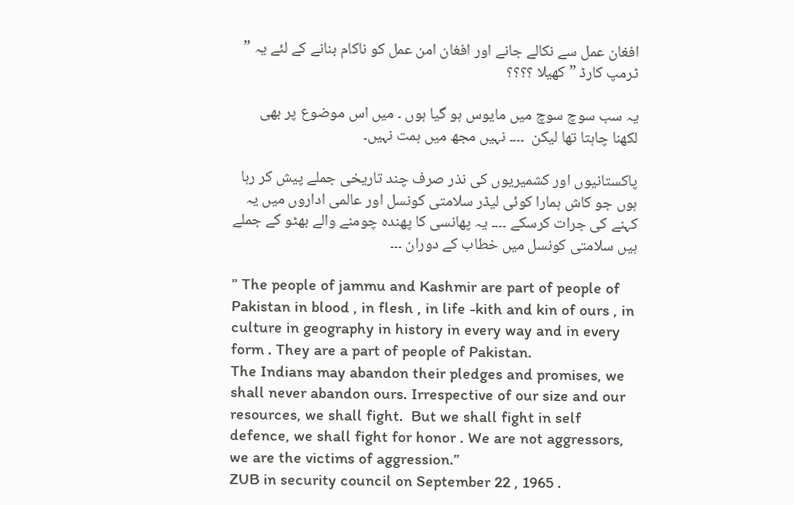افغان عمل سے نکالے جانے اور افغان امن عمل کو ناکام بنانے کے لئے یہ ” ٹرمپ کارڈ ” کھیلا ؟؟؟؟

یہ سب سوچ سوچ میں مایوس ہو گیا ہوں ۔ میں اس موضوع پر بھی لکھنا چاہتا تھا لیکن  ۔۔۔۔ نہیں مجھ میں ہمت نہیں۔

پاکستانیوں اور کشمیریوں کی نذر صرف چند تاریخی جملے پیش کر رہا ہوں جو کاش ہمارا کوئی لیڈر سلامتی کونسل اور عالمی اداروں میں یہ کہنے کی جرات کرسکے ۔۔۔۔ یہ پھانسی کا پھندہ چومنے والے بھٹو کے جملے ہیں سلامتی کونسل میں خطاب کے دوران ۔۔۔

” The people of jammu and Kashmir are part of people of Pakistan in blood , in flesh , in life -kith and kin of ours , in culture in geography in history in every way and in every form . They are a part of people of Pakistan.
The Indians may abandon their pledges and promises, we shall never abandon ours. Irrespective of our size and our resources, we shall fight.  But we shall fight in self defence, we shall fight for honor . We are not aggressors, we are the victims of aggression.”
ZUB in security council on September 22 , 1965 .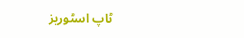ٹاپ اسٹوریز